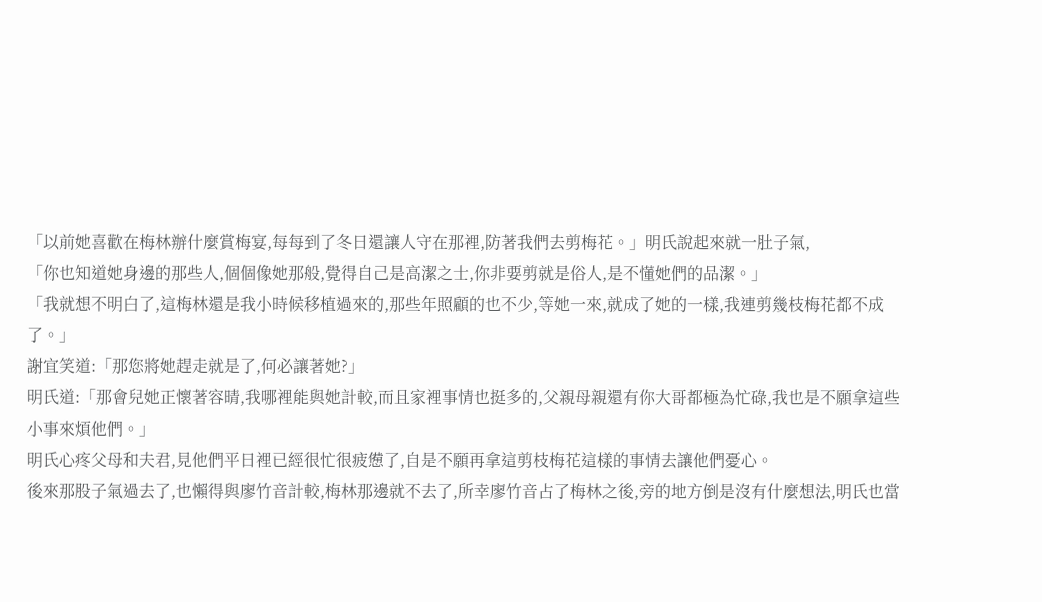「以前她喜歡在梅林辦什麼賞梅宴,每每到了冬日還讓人守在那裡,防著我們去剪梅花。」明氏說起來就一肚子氣,
「你也知道她身邊的那些人,個個像她那般,覺得自己是高潔之士,你非要剪就是俗人,是不懂她們的品潔。」
「我就想不明白了,這梅林還是我小時候移植過來的,那些年照顧的也不少,等她一來,就成了她的一樣,我連剪幾枝梅花都不成了。」
謝宜笑道:「那您將她趕走就是了,何必讓著她?」
明氏道:「那會兒她正懷著容晴,我哪裡能與她計較,而且家裡事情也挺多的,父親母親還有你大哥都極為忙碌,我也是不願拿這些小事來煩他們。」
明氏心疼父母和夫君,見他們平日裡已經很忙很疲憊了,自是不願再拿這剪枝梅花這樣的事情去讓他們憂心。
後來那股子氣過去了,也懶得與廖竹音計較,梅林那邊就不去了,所幸廖竹音占了梅林之後,旁的地方倒是沒有什麼想法,明氏也當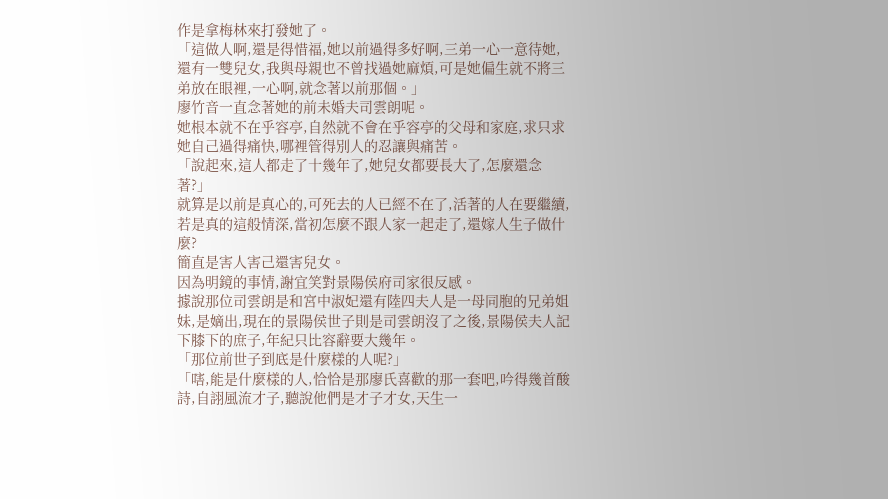作是拿梅林來打發她了。
「這做人啊,還是得惜福,她以前過得多好啊,三弟一心一意待她,還有一雙兒女,我與母親也不曾找過她麻煩,可是她偏生就不將三弟放在眼裡,一心啊,就念著以前那個。」
廖竹音一直念著她的前未婚夫司雲朗呢。
她根本就不在乎容亭,自然就不會在乎容亭的父母和家庭,求只求她自己過得痛快,哪裡管得別人的忍讓與痛苦。
「說起來,這人都走了十幾年了,她兒女都要長大了,怎麼還念著?」
就算是以前是真心的,可死去的人已經不在了,活著的人在要繼續,若是真的這般情深,當初怎麼不跟人家一起走了,還嫁人生子做什麼?
簡直是害人害己還害兒女。
因為明鏡的事情,謝宜笑對景陽侯府司家很反感。
據說那位司雲朗是和宮中淑妃還有陸四夫人是一母同胞的兄弟姐妹,是嫡出,現在的景陽侯世子則是司雲朗沒了之後,景陽侯夫人記下膝下的庶子,年紀只比容辭要大幾年。
「那位前世子到底是什麼樣的人呢?」
「嗐,能是什麼樣的人,恰恰是那廖氏喜歡的那一套吧,吟得幾首酸詩,自詡風流才子,聽說他們是才子才女,天生一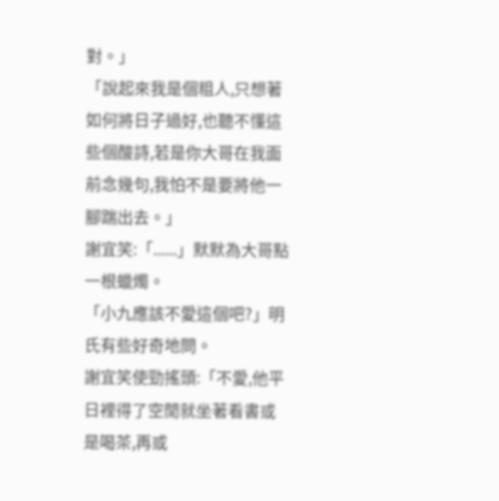對。」
「說起來我是個粗人,只想著如何將日子過好,也聽不懂這些個酸詩,若是你大哥在我面前念幾句,我怕不是要將他一腳踹出去。」
謝宜笑:「......」默默為大哥點一根蠟燭。
「小九應該不愛這個吧?」明氏有些好奇地問。
謝宜笑使勁搖頭:「不愛,他平日裡得了空閒就坐著看書或是喝茶,再或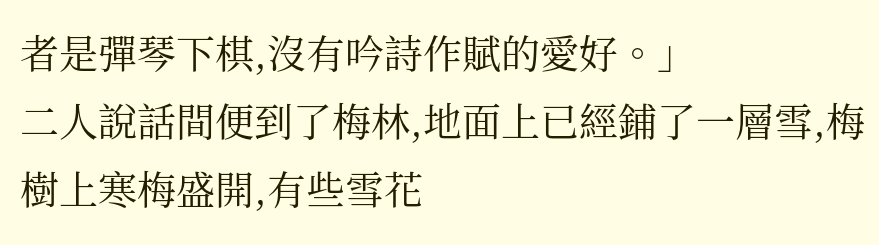者是彈琴下棋,沒有吟詩作賦的愛好。」
二人說話間便到了梅林,地面上已經鋪了一層雪,梅樹上寒梅盛開,有些雪花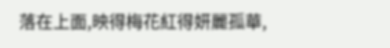落在上面,映得梅花紅得妍麗孤華,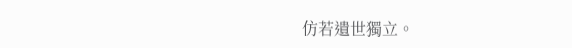仿若遺世獨立。